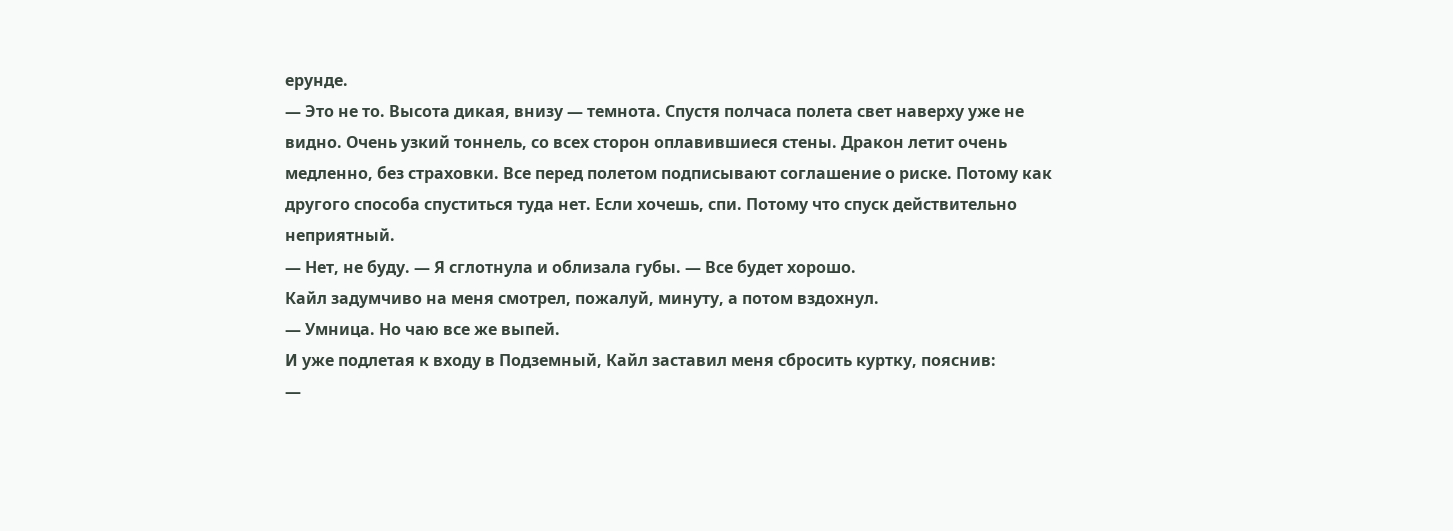ерунде.
— Это не то. Высота дикая, внизу — темнота. Спустя полчаса полета свет наверху уже не видно. Очень узкий тоннель, со всех сторон оплавившиеся стены. Дракон летит очень медленно, без страховки. Все перед полетом подписывают соглашение о риске. Потому как другого способа спуститься туда нет. Если хочешь, спи. Потому что спуск действительно неприятный.
— Нет, не буду. — Я сглотнула и облизала губы. — Все будет хорошо.
Кайл задумчиво на меня смотрел, пожалуй, минуту, а потом вздохнул.
— Умница. Но чаю все же выпей.
И уже подлетая к входу в Подземный, Кайл заставил меня сбросить куртку, пояснив:
—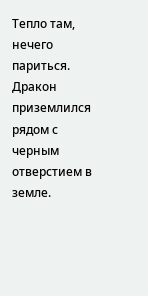Тепло там, нечего париться.
Дракон приземлился рядом с черным отверстием в земле.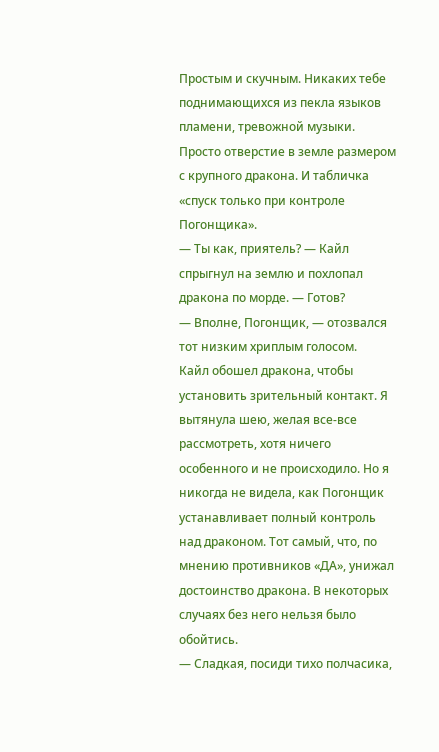Простым и скучным. Никаких тебе поднимающихся из пекла языков пламени, тревожной музыки. Просто отверстие в земле размером с крупного дракона. И табличка «спуск только при контроле Погонщика».
— Ты как, приятель? — Кайл спрыгнул на землю и похлопал дракона по морде. — Готов?
— Вполне, Погонщик, — отозвался тот низким хриплым голосом.
Кайл обошел дракона, чтобы установить зрительный контакт. Я вытянула шею, желая все-все рассмотреть, хотя ничего особенного и не происходило. Но я никогда не видела, как Погонщик устанавливает полный контроль над драконом. Тот самый, что, по мнению противников «ДА», унижал достоинство дракона. В некоторых случаях без него нельзя было обойтись.
— Сладкая, посиди тихо полчасика,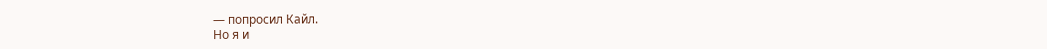— попросил Кайл.
Но я и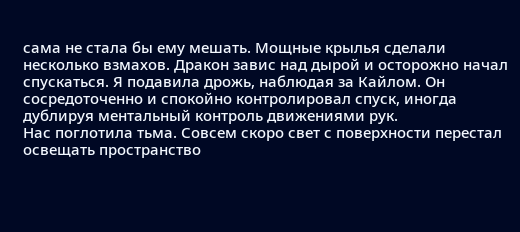сама не стала бы ему мешать. Мощные крылья сделали несколько взмахов. Дракон завис над дырой и осторожно начал спускаться. Я подавила дрожь, наблюдая за Кайлом. Он сосредоточенно и спокойно контролировал спуск, иногда дублируя ментальный контроль движениями рук.
Нас поглотила тьма. Совсем скоро свет с поверхности перестал освещать пространство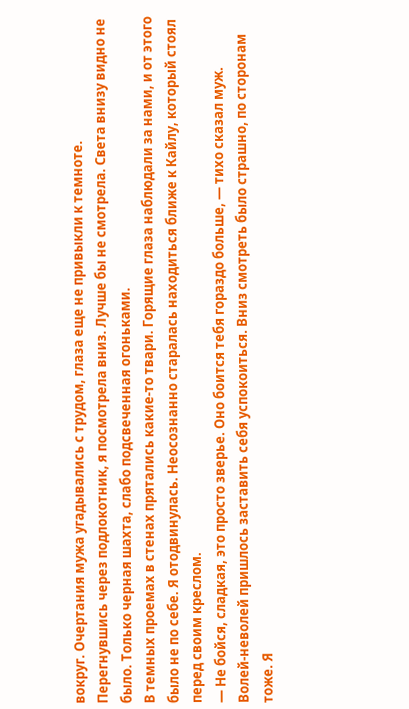вокруг. Очертания мужа угадывались с трудом, глаза еще не привыкли к темноте.
Перегнувшись через подлокотник, я посмотрела вниз. Лучше бы не смотрела. Света внизу видно не было. Только черная шахта, слабо подсвеченная огоньками.
В темных проемах в стенах прятались какие-то твари. Горящие глаза наблюдали за нами, и от этого было не по себе. Я отодвинулась. Неосознанно старалась находиться ближе к Кайлу, который стоял перед своим креслом.
— Не бойся, сладкая, это просто зверье. Оно боится тебя гораздо больше, — тихо сказал муж.
Волей-неволей пришлось заставить себя успокоиться. Вниз смотреть было страшно, по сторонам тоже. Я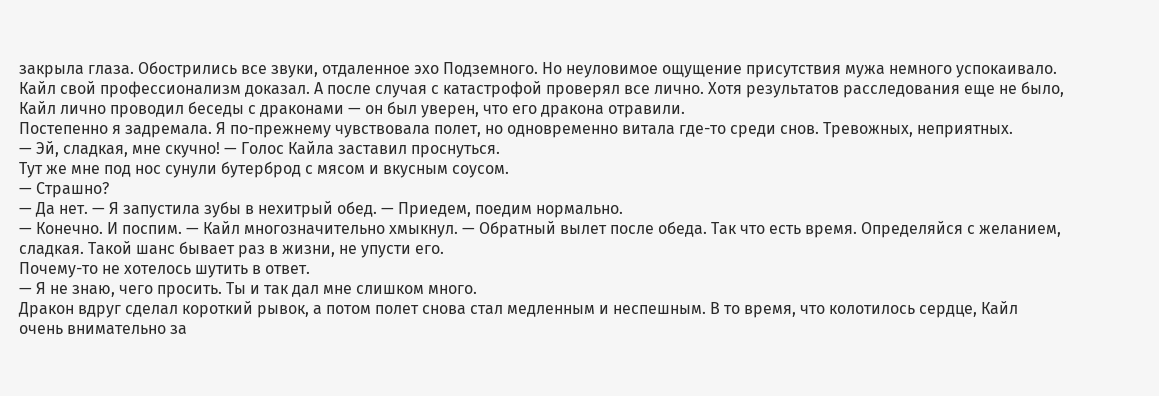закрыла глаза. Обострились все звуки, отдаленное эхо Подземного. Но неуловимое ощущение присутствия мужа немного успокаивало. Кайл свой профессионализм доказал. А после случая с катастрофой проверял все лично. Хотя результатов расследования еще не было, Кайл лично проводил беседы с драконами — он был уверен, что его дракона отравили.
Постепенно я задремала. Я по-прежнему чувствовала полет, но одновременно витала где-то среди снов. Тревожных, неприятных.
— Эй, сладкая, мне скучно! — Голос Кайла заставил проснуться.
Тут же мне под нос сунули бутерброд с мясом и вкусным соусом.
— Страшно?
— Да нет. — Я запустила зубы в нехитрый обед. — Приедем, поедим нормально.
— Конечно. И поспим. — Кайл многозначительно хмыкнул. — Обратный вылет после обеда. Так что есть время. Определяйся с желанием, сладкая. Такой шанс бывает раз в жизни, не упусти его.
Почему-то не хотелось шутить в ответ.
— Я не знаю, чего просить. Ты и так дал мне слишком много.
Дракон вдруг сделал короткий рывок, а потом полет снова стал медленным и неспешным. В то время, что колотилось сердце, Кайл очень внимательно за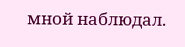мной наблюдал.